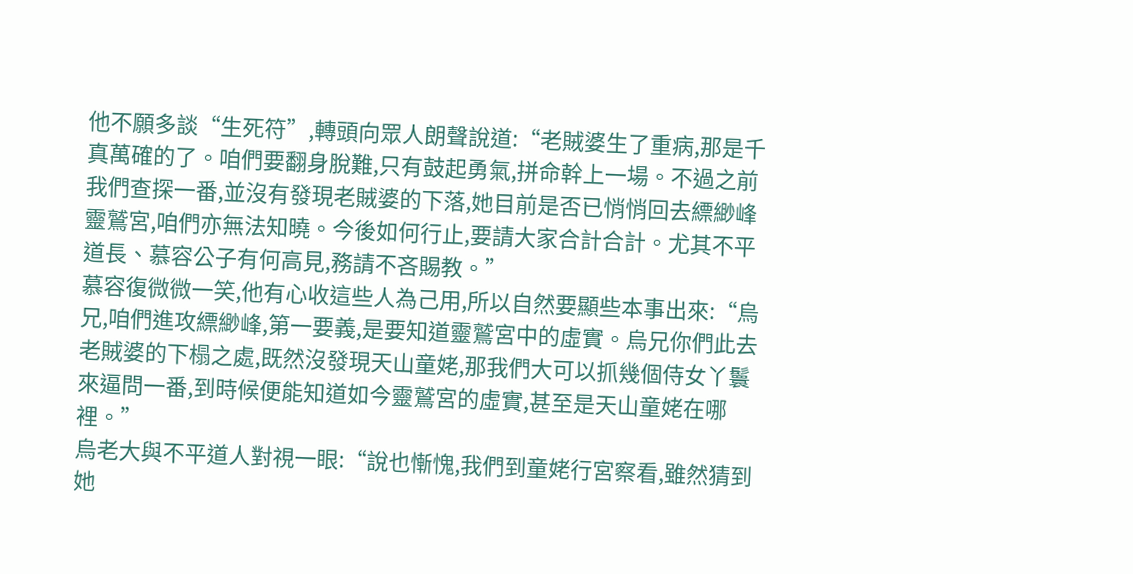他不願多談“生死符”,轉頭向眾人朗聲說道:“老賊婆生了重病,那是千真萬確的了。咱們要翻身脫難,只有鼓起勇氣,拼命幹上一場。不過之前我們查探一番,並沒有發現老賊婆的下落,她目前是否已悄悄回去縹緲峰靈鷲宮,咱們亦無法知曉。今後如何行止,要請大家合計合計。尤其不平道長、慕容公子有何高見,務請不吝賜教。”
慕容復微微一笑,他有心收這些人為己用,所以自然要顯些本事出來:“烏兄,咱們進攻縹緲峰,第一要義,是要知道靈鷲宮中的虛實。烏兄你們此去老賊婆的下榻之處,既然沒發現天山童姥,那我們大可以抓幾個侍女丫鬟來逼問一番,到時候便能知道如今靈鷲宮的虛實,甚至是天山童姥在哪裡。”
烏老大與不平道人對視一眼:“說也慚愧,我們到童姥行宮察看,雖然猜到她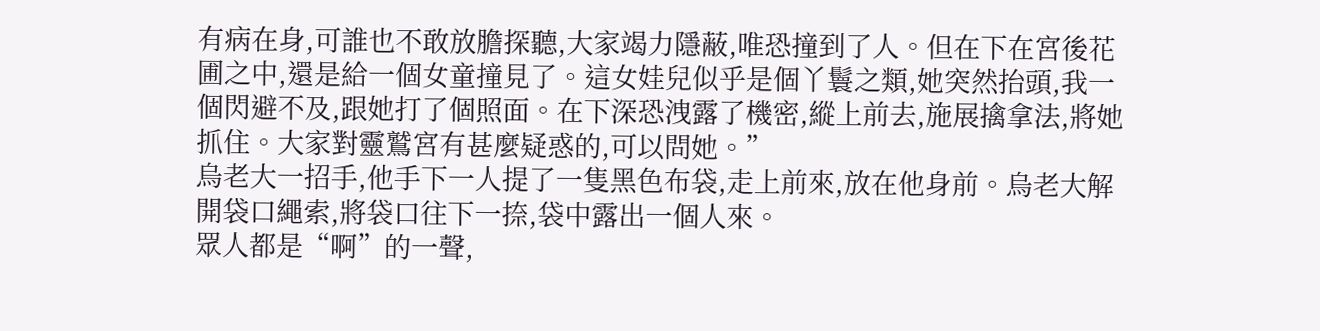有病在身,可誰也不敢放膽探聽,大家竭力隱蔽,唯恐撞到了人。但在下在宮後花圃之中,還是給一個女童撞見了。這女娃兒似乎是個丫鬟之類,她突然抬頭,我一個閃避不及,跟她打了個照面。在下深恐洩露了機密,縱上前去,施展擒拿法,將她抓住。大家對靈鷲宮有甚麼疑惑的,可以問她。”
烏老大一招手,他手下一人提了一隻黑色布袋,走上前來,放在他身前。烏老大解開袋口繩索,將袋口往下一捺,袋中露出一個人來。
眾人都是“啊”的一聲,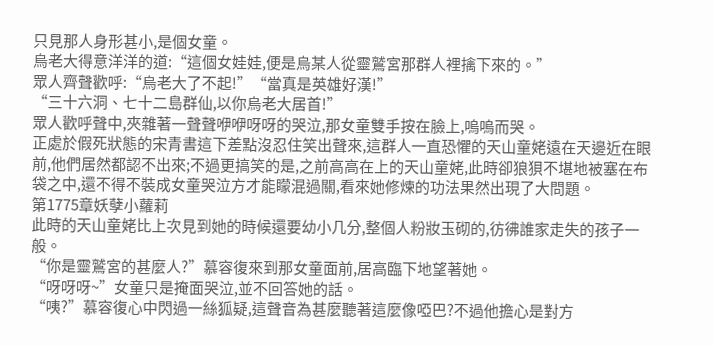只見那人身形甚小,是個女童。
烏老大得意洋洋的道:“這個女娃娃,便是烏某人從靈鷲宮那群人裡擒下來的。”
眾人齊聲歡呼:“烏老大了不起!”“當真是英雄好漢!”
“三十六洞、七十二島群仙,以你烏老大居首!”
眾人歡呼聲中,夾雜著一聲聲咿咿呀呀的哭泣,那女童雙手按在臉上,嗚嗚而哭。
正處於假死狀態的宋青書這下差點沒忍住笑出聲來,這群人一直恐懼的天山童姥遠在天邊近在眼前,他們居然都認不出來;不過更搞笑的是,之前高高在上的天山童姥,此時卻狼狽不堪地被塞在布袋之中,還不得不裝成女童哭泣方才能矇混過關,看來她修煉的功法果然出現了大問題。
第1775章妖孽小蘿莉
此時的天山童姥比上次見到她的時候還要幼小几分,整個人粉妝玉砌的,彷彿誰家走失的孩子一般。
“你是靈鷲宮的甚麼人?”慕容復來到那女童面前,居高臨下地望著她。
“呀呀呀~”女童只是掩面哭泣,並不回答她的話。
“咦?”慕容復心中閃過一絲狐疑,這聲音為甚麼聽著這麼像啞巴?不過他擔心是對方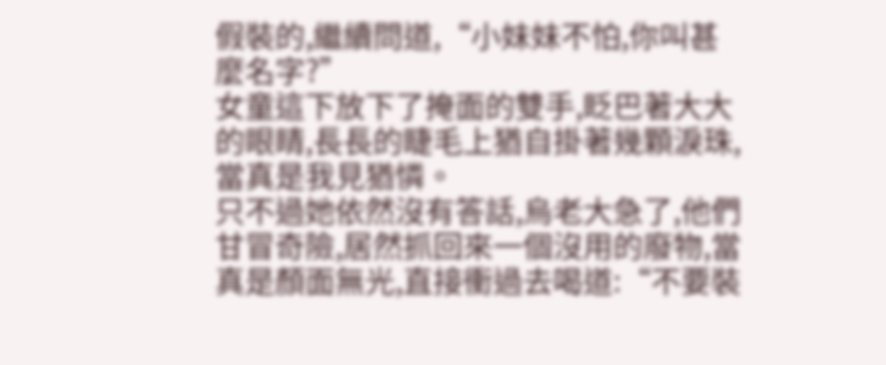假裝的,繼續問道,“小妹妹不怕,你叫甚麼名字?”
女童這下放下了掩面的雙手,眨巴著大大的眼睛,長長的睫毛上猶自掛著幾顆淚珠,當真是我見猶憐。
只不過她依然沒有答話,烏老大急了,他們甘冒奇險,居然抓回來一個沒用的廢物,當真是顏面無光,直接衝過去喝道:“不要裝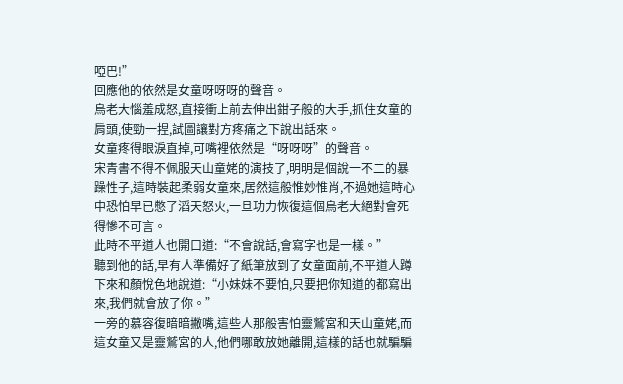啞巴!”
回應他的依然是女童呀呀呀的聲音。
烏老大惱羞成怒,直接衝上前去伸出鉗子般的大手,抓住女童的肩頭,使勁一捏,試圖讓對方疼痛之下說出話來。
女童疼得眼淚直掉,可嘴裡依然是“呀呀呀”的聲音。
宋青書不得不佩服天山童姥的演技了,明明是個說一不二的暴躁性子,這時裝起柔弱女童來,居然這般惟妙惟肖,不過她這時心中恐怕早已憋了滔天怒火,一旦功力恢復這個烏老大絕對會死得慘不可言。
此時不平道人也開口道:“不會說話,會寫字也是一樣。”
聽到他的話,早有人準備好了紙筆放到了女童面前,不平道人蹲下來和顏悅色地說道:“小妹妹不要怕,只要把你知道的都寫出來,我們就會放了你。”
一旁的慕容復暗暗撇嘴,這些人那般害怕靈鷲宮和天山童姥,而這女童又是靈鷲宮的人,他們哪敢放她離開,這樣的話也就騙騙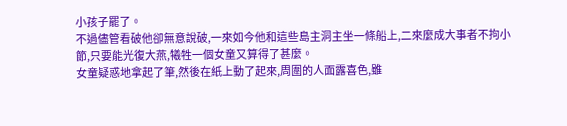小孩子罷了。
不過儘管看破他卻無意說破,一來如今他和這些島主洞主坐一條船上,二來麼成大事者不拘小節,只要能光復大燕,犧牲一個女童又算得了甚麼。
女童疑惑地拿起了筆,然後在紙上動了起來,周圍的人面露喜色,雖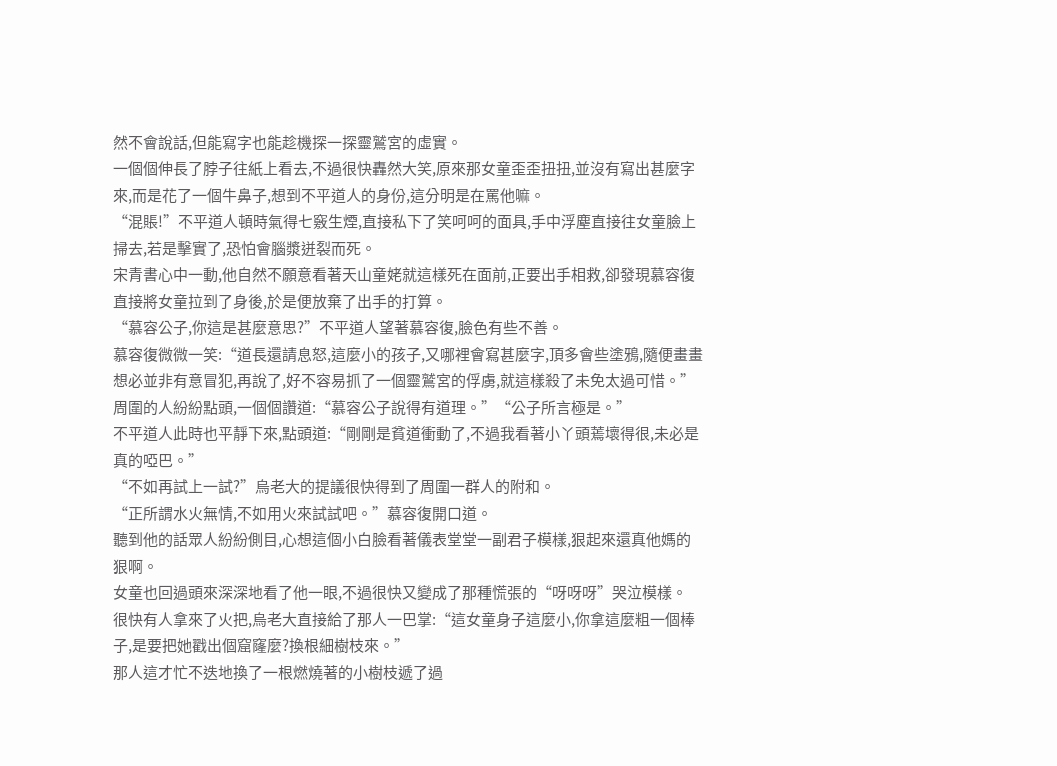然不會說話,但能寫字也能趁機探一探靈鷲宮的虛實。
一個個伸長了脖子往紙上看去,不過很快轟然大笑,原來那女童歪歪扭扭,並沒有寫出甚麼字來,而是花了一個牛鼻子,想到不平道人的身份,這分明是在罵他嘛。
“混賬!”不平道人頓時氣得七竅生煙,直接私下了笑呵呵的面具,手中浮塵直接往女童臉上掃去,若是擊實了,恐怕會腦漿迸裂而死。
宋青書心中一動,他自然不願意看著天山童姥就這樣死在面前,正要出手相救,卻發現慕容復直接將女童拉到了身後,於是便放棄了出手的打算。
“慕容公子,你這是甚麼意思?”不平道人望著慕容復,臉色有些不善。
慕容復微微一笑:“道長還請息怒,這麼小的孩子,又哪裡會寫甚麼字,頂多會些塗鴉,隨便畫畫想必並非有意冒犯,再說了,好不容易抓了一個靈鷲宮的俘虜,就這樣殺了未免太過可惜。”
周圍的人紛紛點頭,一個個讚道:“慕容公子說得有道理。”“公子所言極是。”
不平道人此時也平靜下來,點頭道:“剛剛是貧道衝動了,不過我看著小丫頭蔫壞得很,未必是真的啞巴。”
“不如再試上一試?”烏老大的提議很快得到了周圍一群人的附和。
“正所謂水火無情,不如用火來試試吧。”慕容復開口道。
聽到他的話眾人紛紛側目,心想這個小白臉看著儀表堂堂一副君子模樣,狠起來還真他媽的狠啊。
女童也回過頭來深深地看了他一眼,不過很快又變成了那種慌張的“呀呀呀”哭泣模樣。
很快有人拿來了火把,烏老大直接給了那人一巴掌:“這女童身子這麼小,你拿這麼粗一個棒子,是要把她戳出個窟窿麼?換根細樹枝來。”
那人這才忙不迭地換了一根燃燒著的小樹枝遞了過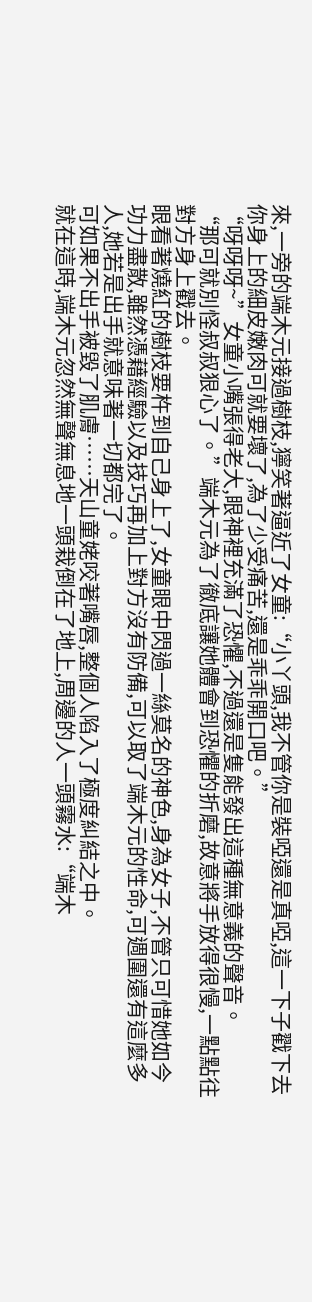來,一旁的端木元接過樹枝,獰笑著逼近了女童:“小丫頭,我不管你是裝啞還是真啞,這一下子戳下去你身上的細皮嫩肉可就要壞了,為了少受痛苦,還是乖乖開口吧。”
“呀呀呀~”女童小嘴張得老大,眼神裡充滿了恐懼,不過還是隻能發出這種無意義的聲音。
“那可就別怪叔叔狠心了。”端木元為了徹底讓她體會到恐懼的折磨,故意將手放得很慢,一點點往對方身上戳去。
眼看著燒紅的樹枝要杵到自己身上了,女童眼中閃過一絲莫名的神色,身為女子,不管只可惜她如今功力盡散,雖然憑藉經驗以及技巧再加上對方沒有防備,可以取了端木元的性命,可週圍還有這麼多人,她若是出手就意味著一切都完了。
可如果不出手被毀了肌膚……天山童姥咬著嘴唇,整個人陷入了極度糾結之中。
就在這時,端木元忽然無聲無息地一頭栽倒在了地上,周邊的人一頭霧水:“端木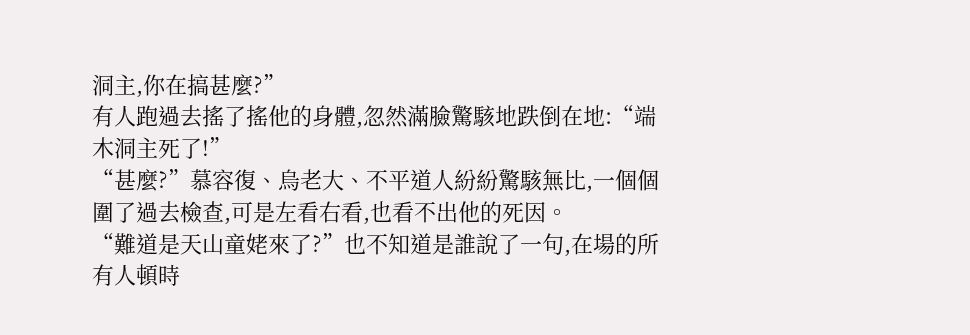洞主,你在搞甚麼?”
有人跑過去搖了搖他的身體,忽然滿臉驚駭地跌倒在地:“端木洞主死了!”
“甚麼?”慕容復、烏老大、不平道人紛紛驚駭無比,一個個圍了過去檢查,可是左看右看,也看不出他的死因。
“難道是天山童姥來了?”也不知道是誰說了一句,在場的所有人頓時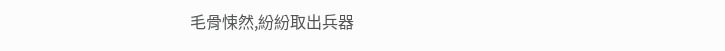毛骨悚然,紛紛取出兵器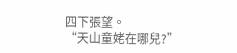四下張望。
“天山童姥在哪兒?”